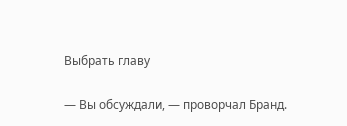Выбрать главу

— Вы обсуждали, — проворчал Бранд.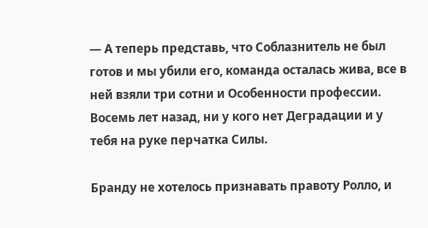— А теперь представь, что Соблазнитель не был готов и мы убили его, команда осталась жива, все в ней взяли три сотни и Особенности профессии. Восемь лет назад, ни у кого нет Деградации и у тебя на руке перчатка Силы.

Бранду не хотелось признавать правоту Ролло, и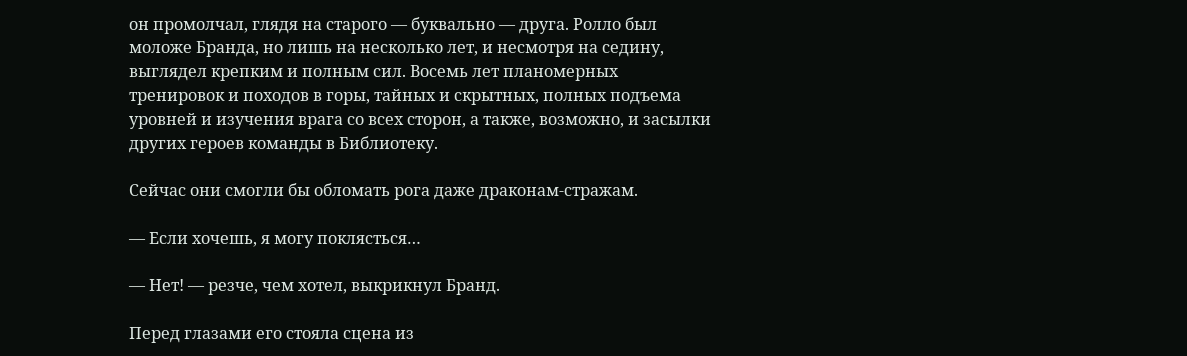он промолчал, глядя на старого — буквально — друга. Ролло был моложе Бранда, но лишь на несколько лет, и несмотря на седину, выглядел крепким и полным сил. Восемь лет планомерных тренировок и походов в горы, тайных и скрытных, полных подъема уровней и изучения врага со всех сторон, а также, возможно, и засылки других героев команды в Библиотеку.

Сейчас они смогли бы обломать рога даже драконам-стражам.

— Если хочешь, я могу поклясться…

— Нет! — резче, чем хотел, выкрикнул Бранд.

Перед глазами его стояла сцена из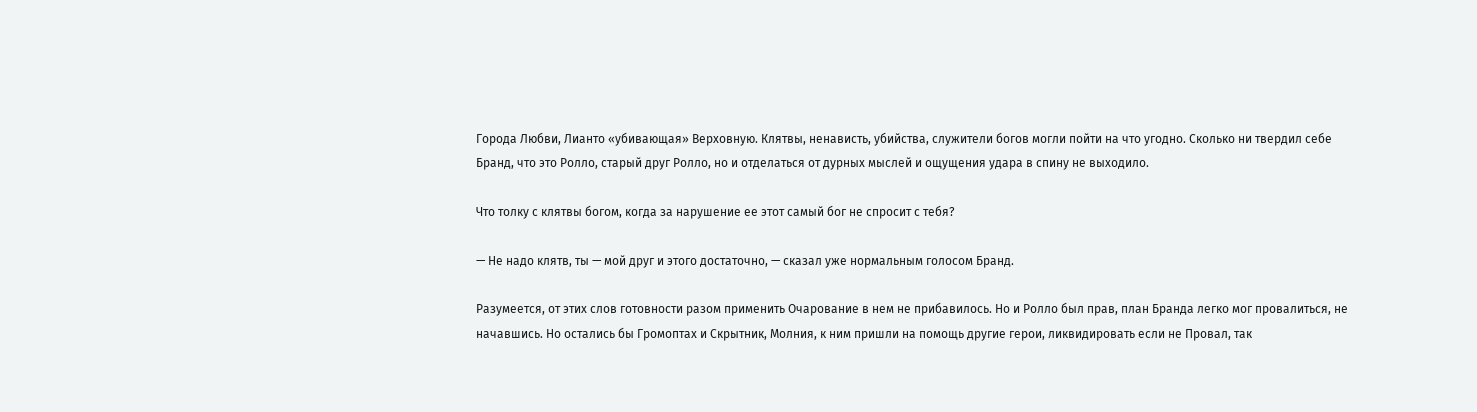Города Любви, Лианто «убивающая» Верховную. Клятвы, ненависть, убийства, служители богов могли пойти на что угодно. Сколько ни твердил себе Бранд, что это Ролло, старый друг Ролло, но и отделаться от дурных мыслей и ощущения удара в спину не выходило.

Что толку с клятвы богом, когда за нарушение ее этот самый бог не спросит с тебя?

— Не надо клятв, ты — мой друг и этого достаточно, — сказал уже нормальным голосом Бранд.

Разумеется, от этих слов готовности разом применить Очарование в нем не прибавилось. Но и Ролло был прав, план Бранда легко мог провалиться, не начавшись. Но остались бы Громоптах и Скрытник, Молния, к ним пришли на помощь другие герои, ликвидировать если не Провал, так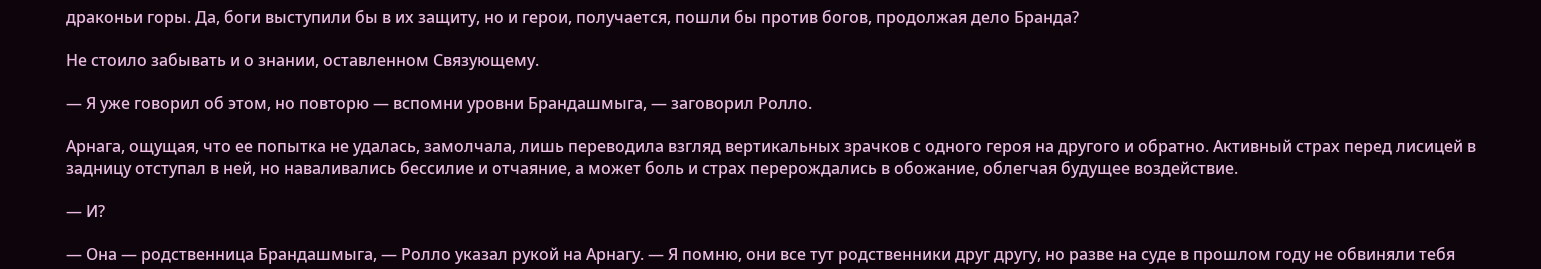драконьи горы. Да, боги выступили бы в их защиту, но и герои, получается, пошли бы против богов, продолжая дело Бранда?

Не стоило забывать и о знании, оставленном Связующему.

— Я уже говорил об этом, но повторю — вспомни уровни Брандашмыга, — заговорил Ролло.

Арнага, ощущая, что ее попытка не удалась, замолчала, лишь переводила взгляд вертикальных зрачков с одного героя на другого и обратно. Активный страх перед лисицей в задницу отступал в ней, но наваливались бессилие и отчаяние, а может боль и страх перерождались в обожание, облегчая будущее воздействие.

— И?

— Она — родственница Брандашмыга, — Ролло указал рукой на Арнагу. — Я помню, они все тут родственники друг другу, но разве на суде в прошлом году не обвиняли тебя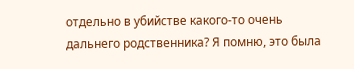отдельно в убийстве какого-то очень дальнего родственника? Я помню, это была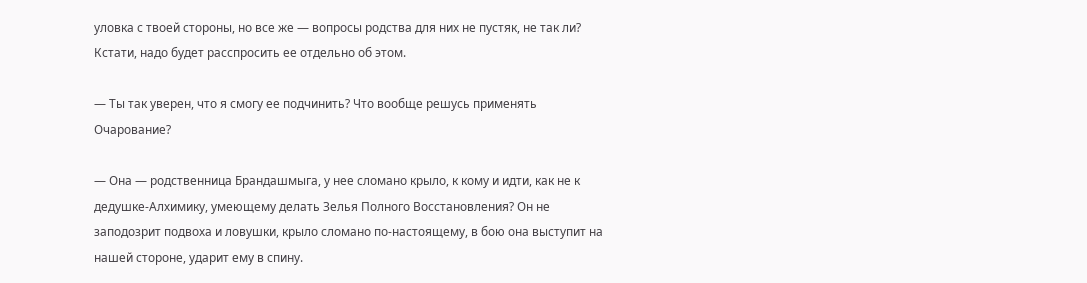уловка с твоей стороны, но все же — вопросы родства для них не пустяк, не так ли? Кстати, надо будет расспросить ее отдельно об этом.

— Ты так уверен, что я смогу ее подчинить? Что вообще решусь применять Очарование?

— Она — родственница Брандашмыга, у нее сломано крыло, к кому и идти, как не к дедушке-Алхимику, умеющему делать Зелья Полного Восстановления? Он не заподозрит подвоха и ловушки, крыло сломано по-настоящему, в бою она выступит на нашей стороне, ударит ему в спину.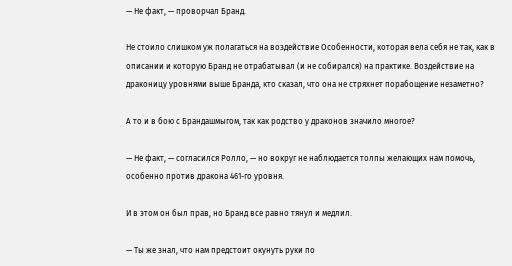— Не факт, — проворчал Бранд.

Не стоило слишком уж полагаться на воздействие Особенности, которая вела себя не так, как в описании и которую Бранд не отрабатывал (и не собирался) на практике. Воздействие на драконицу уровнями выше Бранда, кто сказал, что она не стряхнет порабощение незаметно?

А то и в бою с Брандашмыгом, так как родство у драконов значило многое?

— Не факт, — согласился Ролло, — но вокруг не наблюдается толпы желающих нам помочь, особенно против дракона 461-го уровня.

И в этом он был прав, но Бранд все равно тянул и медлил.

— Ты же знал, что нам предстоит окунуть руки по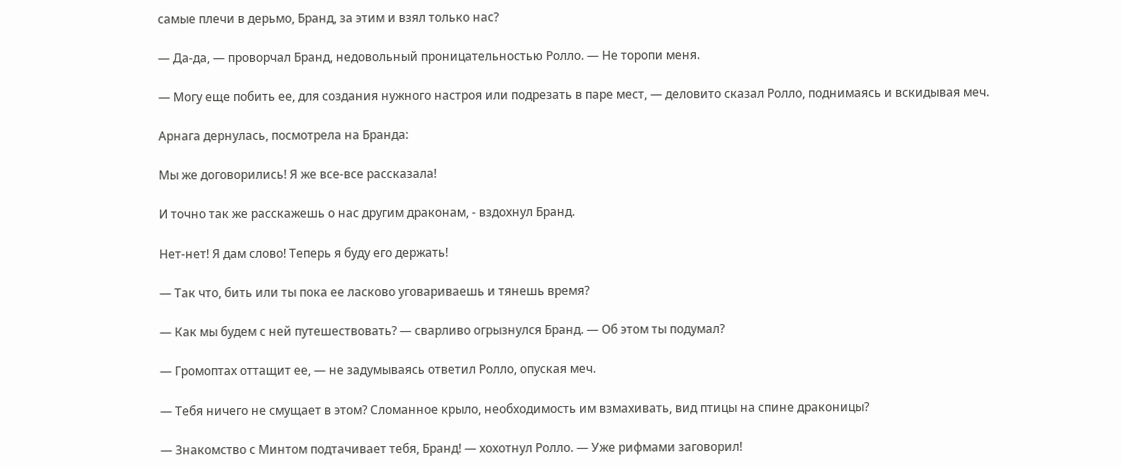самые плечи в дерьмо, Бранд, за этим и взял только нас?

— Да-да, — проворчал Бранд, недовольный проницательностью Ролло. — Не торопи меня.

— Могу еще побить ее, для создания нужного настроя или подрезать в паре мест, — деловито сказал Ролло, поднимаясь и вскидывая меч.

Арнага дернулась, посмотрела на Бранда:

Мы же договорились! Я же все-все рассказала!

И точно так же расскажешь о нас другим драконам, - вздохнул Бранд.

Нет-нет! Я дам слово! Теперь я буду его держать!

— Так что, бить или ты пока ее ласково уговариваешь и тянешь время?

— Как мы будем с ней путешествовать? — сварливо огрызнулся Бранд. — Об этом ты подумал?

— Громоптах оттащит ее, — не задумываясь ответил Ролло, опуская меч.

— Тебя ничего не смущает в этом? Сломанное крыло, необходимость им взмахивать, вид птицы на спине драконицы?

— Знакомство с Минтом подтачивает тебя, Бранд! — хохотнул Ролло. — Уже рифмами заговорил!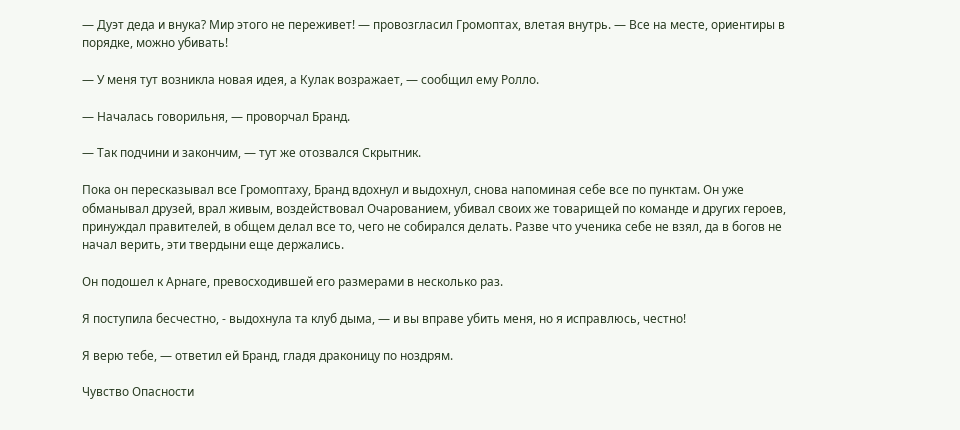— Дуэт деда и внука? Мир этого не переживет! — провозгласил Громоптах, влетая внутрь. — Все на месте, ориентиры в порядке, можно убивать!

— У меня тут возникла новая идея, а Кулак возражает, — сообщил ему Ролло.

— Началась говорильня, — проворчал Бранд.

— Так подчини и закончим, — тут же отозвался Скрытник.

Пока он пересказывал все Громоптаху, Бранд вдохнул и выдохнул, снова напоминая себе все по пунктам. Он уже обманывал друзей, врал живым, воздействовал Очарованием, убивал своих же товарищей по команде и других героев, принуждал правителей, в общем делал все то, чего не собирался делать. Разве что ученика себе не взял, да в богов не начал верить, эти твердыни еще держались.

Он подошел к Арнаге, превосходившей его размерами в несколько раз.

Я поступила бесчестно, - выдохнула та клуб дыма, — и вы вправе убить меня, но я исправлюсь, честно!

Я верю тебе, — ответил ей Бранд, гладя драконицу по ноздрям.

Чувство Опасности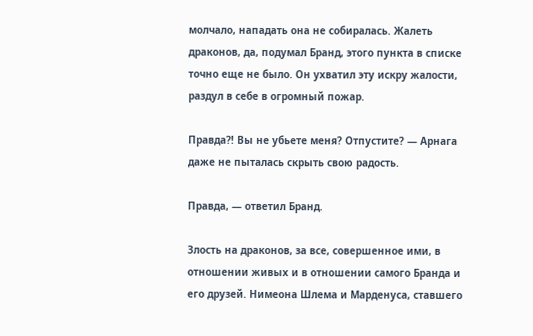молчало, нападать она не собиралась. Жалеть драконов, да, подумал Бранд, этого пункта в списке точно еще не было. Он ухватил эту искру жалости, раздул в себе в огромный пожар.

Правда⁈ Вы не убьете меня? Отпустите? — Арнага даже не пыталась скрыть свою радость.

Правда, — ответил Бранд.

Злость на драконов, за все, совершенное ими, в отношении живых и в отношении самого Бранда и его друзей. Нимеона Шлема и Марденуса, ставшего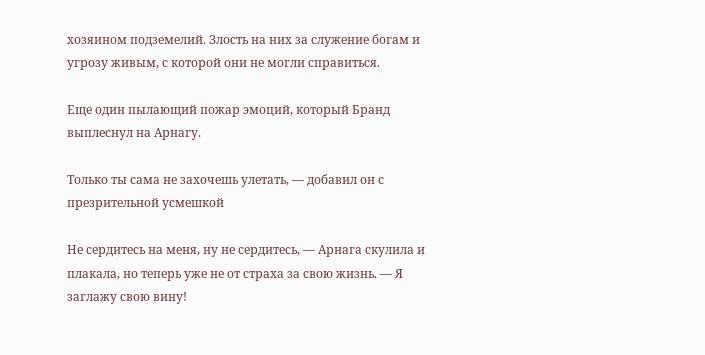хозяином подземелий. Злость на них за служение богам и угрозу живым, с которой они не могли справиться.

Еще один пылающий пожар эмоций, который Бранд выплеснул на Арнагу.

Только ты сама не захочешь улетать, — добавил он с презрительной усмешкой

Не сердитесь на меня, ну не сердитесь, — Арнага скулила и плакала, но теперь уже не от страха за свою жизнь. — Я заглажу свою вину!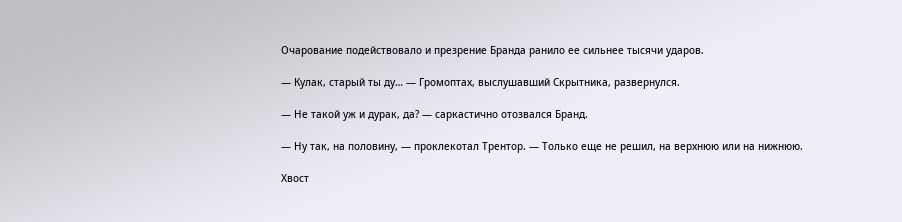Очарование подействовало и презрение Бранда ранило ее сильнее тысячи ударов.

— Кулак, старый ты ду… — Громоптах, выслушавший Скрытника, развернулся.

— Не такой уж и дурак, да? — саркастично отозвался Бранд.

— Ну так, на половину, — проклекотал Трентор. — Только еще не решил, на верхнюю или на нижнюю.

Хвост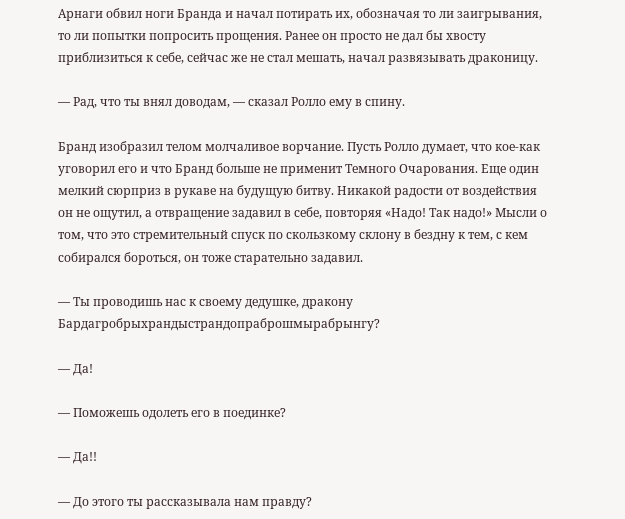Арнаги обвил ноги Бранда и начал потирать их, обозначая то ли заигрывания, то ли попытки попросить прощения. Ранее он просто не дал бы хвосту приблизиться к себе, сейчас же не стал мешать, начал развязывать драконицу.

— Рад, что ты внял доводам, — сказал Ролло ему в спину.

Бранд изобразил телом молчаливое ворчание. Пусть Ролло думает, что кое-как уговорил его и что Бранд больше не применит Темного Очарования. Еще один мелкий сюрприз в рукаве на будущую битву. Никакой радости от воздействия он не ощутил, а отвращение задавил в себе, повторяя «Надо! Так надо!» Мысли о том, что это стремительный спуск по скользкому склону в бездну к тем, с кем собирался бороться, он тоже старательно задавил.

— Ты проводишь нас к своему дедушке, дракону Бардагробрыхрандыстрандопраброшмырабрынгу?

— Да!

— Поможешь одолеть его в поединке?

— Да!!

— До этого ты рассказывала нам правду?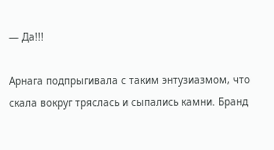— Да!!!

Арнага подпрыгивала с таким энтузиазмом, что скала вокруг тряслась и сыпались камни. Бранд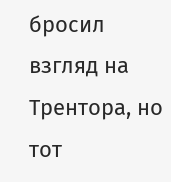бросил взгляд на Трентора, но тот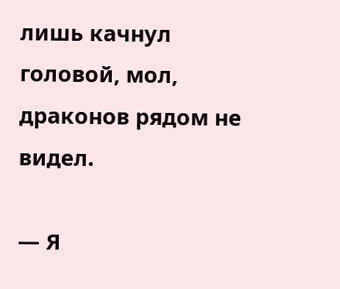лишь качнул головой, мол, драконов рядом не видел.

— Я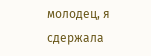молодец, я сдержала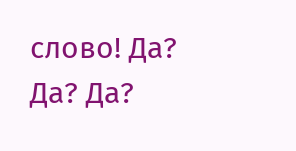слово! Да? Да? Да?